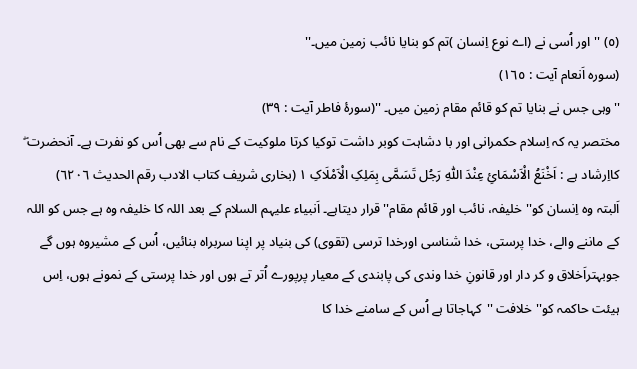(٥) ''اور اُسی نے (اے نوع اِنسان )تم کو بنایا نائب زمین میں۔''
(سورہ اَنعام آیت : ١٦٥)
''وہی جس نے بنایا تم کو قائم مقام زمین میں۔ ''(سورۂ فاطر آیت : ٣٩)
مختصر یہ کہ اِسلام حکمرانی اور با دشاہت کوبر داشت توکیا کرتا ملوکیت کے نام سے بھی اُس کو نفرت ہے۔ آنحضرت ۖ کااِرشاد ہے : اَخْنَعُ الْاَسْمَائِ عِنْدَ اللّٰہِ رَجُل تَسَمَّی بِمَلِکِ الْاَمْلَاکِ ١ (بخاری شریف کتاب الادب رقم الحدیث ٦٢٠٦)
اَلبتہ وہ اِنسان کو'' خلیفہ، نائب اور قائم مقام'' قرار دیتاہے۔ اَنبیاء علیہم السلام کے بعد اللہ کا خلیفہ وہ ہے جس کو اللہ کے ماننے والے، خدا پرستی، خدا شناسی اورخدا ترسی (تقوی) کی بنیاد پر اپنا سربراہ بنائیں، اُس کے مشیروہ ہوں گے جوبہتراَخلاق و کر دار اور قانونِ خدا وندی کی پابندی کے معیار پرپورے اُتر تے ہوں اور خدا پرستی کے نمونے ہوں، اِس ہیئت حاکمہ کو'' خلافت ''کہاجاتا ہے اُس کے سامنے خدا کا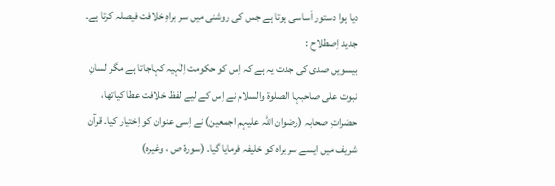دیا ہوا دستور اَساسی ہوتا ہے جس کی روشنی میں سر براہِ خلافت فیصلہ کرتا ہے۔
جدید اِصطلاح :
بیسویں صدی کی جدت یہ ہے کہ اِس کو حکومت اِلٰہیہ کہاجاتا ہے مگر لسانِ نبوت علی صاحبہا الصلوة والسلام نے اِس کے لیے لفظ خلافت عطا کیاتھا، حضراتِ صحابہ (رضوان اللہ علیہم اجمعین) نے اِسی عنوان کو اِختیار کیا۔ قرآن شریف میں ایسے سربراہ کو خلیفہ فرمایا گیا۔ (سورۂ ص ، وغیرہ)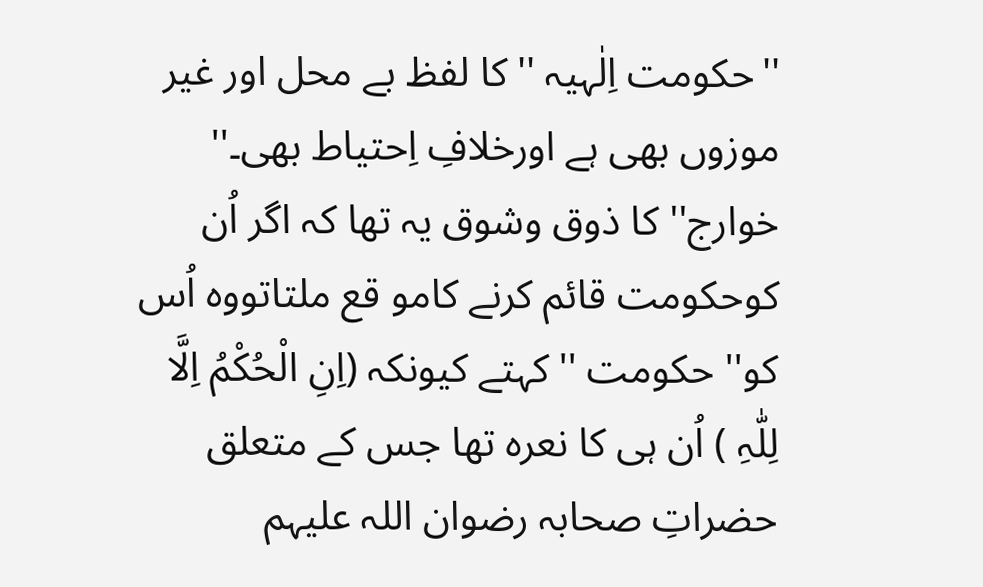''حکومت اِلٰہیہ ''کا لفظ بے محل اور غیر موزوں بھی ہے اورخلافِ اِحتیاط بھی۔'' خوارج'' کا ذوق وشوق یہ تھا کہ اگر اُن کوحکومت قائم کرنے کامو قع ملتاتووہ اُس کو'' حکومت ''کہتے کیونکہ (اِنِ الْحُکْمُ اِلَّا لِلّٰہِ ) اُن ہی کا نعرہ تھا جس کے متعلق حضراتِ صحابہ رضوان اللہ علیہم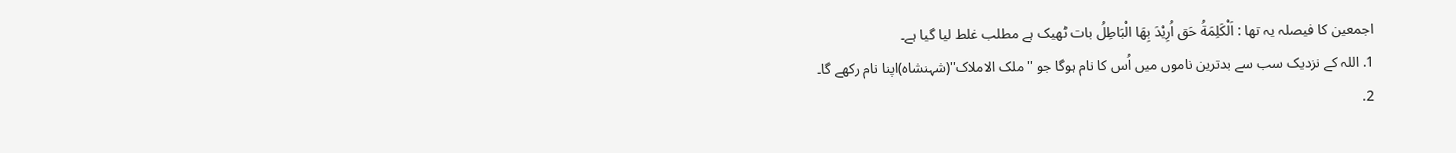اجمعین کا فیصلہ یہ تھا : اَلْکَلِمَةُ حَق اُرِیْدَ بِھَا الْبَاطِلُ بات ٹھیک ہے مطلب غلط لیا گیا ہے۔
1. اللہ کے نزدیک سب سے بدترین ناموں میں اُس کا نام ہوگا جو ''ملک الاملاک''(شہنشاہ)اپنا نام رکھے گا۔
2.